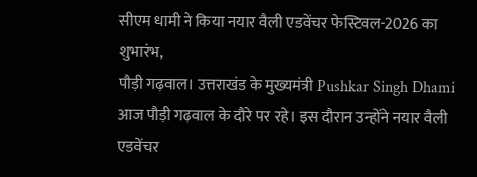सीएम धामी ने किया नयार वैली एडवेंचर फेस्टिवल-2026 का शुभारंभ,
पौड़ी गढ़वाल। उत्तराखंड के मुख्यमंत्री Pushkar Singh Dhami आज पौड़ी गढ़वाल के दौरे पर रहे। इस दौरान उन्होंने नयार वैली एडवेंचर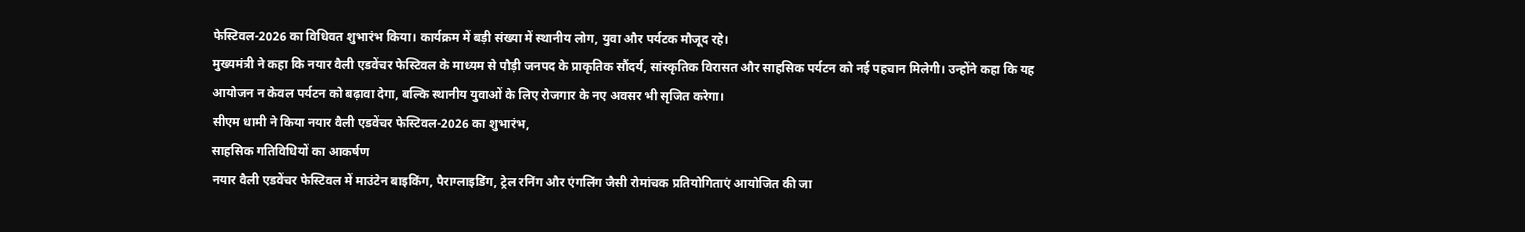फेस्टिवल-2026 का विधिवत शुभारंभ किया। कार्यक्रम में बड़ी संख्या में स्थानीय लोग, युवा और पर्यटक मौजूद रहे।
मुख्यमंत्री ने कहा कि नयार वैली एडवेंचर फेस्टिवल के माध्यम से पौड़ी जनपद के प्राकृतिक सौंदर्य, सांस्कृतिक विरासत और साहसिक पर्यटन को नई पहचान मिलेगी। उन्होंने कहा कि यह आयोजन न केवल पर्यटन को बढ़ावा देगा, बल्कि स्थानीय युवाओं के लिए रोजगार के नए अवसर भी सृजित करेगा।
सीएम धामी ने किया नयार वैली एडवेंचर फेस्टिवल-2026 का शुभारंभ,
साहसिक गतिविधियों का आकर्षण
नयार वैली एडवेंचर फेस्टिवल में माउंटेन बाइकिंग, पैराग्लाइडिंग, ट्रेल रनिंग और एंगलिंग जैसी रोमांचक प्रतियोगिताएं आयोजित की जा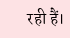रही हैं।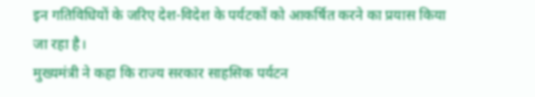इन गतिविधियों के जरिए देश-विदेश के पर्यटकों को आकर्षित करने का प्रयास किया जा रहा है।
मुख्यमंत्री ने कहा कि राज्य सरकार साहसिक पर्यटन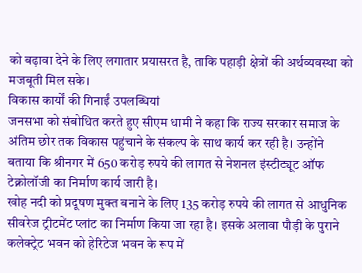को बढ़ावा देने के लिए लगातार प्रयासरत है, ताकि पहाड़ी क्षेत्रों की अर्थव्यवस्था को मजबूती मिल सके।
विकास कार्यों की गिनाईं उपलब्धियां
जनसभा को संबोधित करते हुए सीएम धामी ने कहा कि राज्य सरकार समाज के अंतिम छोर तक विकास पहुंचाने के संकल्प के साथ कार्य कर रही है। उन्होंने बताया कि श्रीनगर में 650 करोड़ रुपये की लागत से नेशनल इंस्टीट्यूट ऑफ टेक्नोलॉजी का निर्माण कार्य जारी है।
खोह नदी को प्रदूषण मुक्त बनाने के लिए 135 करोड़ रुपये की लागत से आधुनिक सीवरेज ट्रीटमेंट प्लांट का निर्माण किया जा रहा है। इसके अलावा पौड़ी के पुराने कलेक्ट्रेट भवन को हेरिटेज भवन के रूप में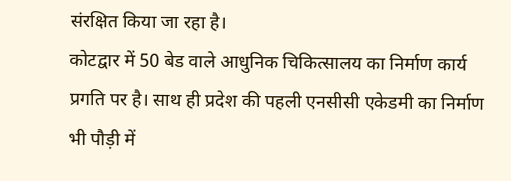संरक्षित किया जा रहा है।
कोटद्वार में 50 बेड वाले आधुनिक चिकित्सालय का निर्माण कार्य प्रगति पर है। साथ ही प्रदेश की पहली एनसीसी एकेडमी का निर्माण भी पौड़ी में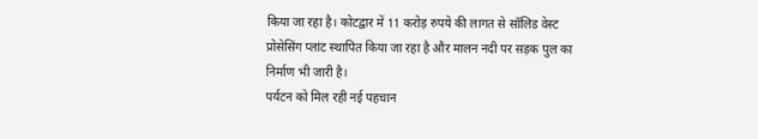किया जा रहा है। कोटद्वार में 11 करोड़ रुपये की लागत से सॉलिड वेस्ट प्रोसेसिंग प्लांट स्थापित किया जा रहा है और मालन नदी पर सड़क पुल का निर्माण भी जारी है।
पर्यटन को मिल रही नई पहचान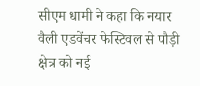सीएम धामी ने कहा कि नयार वैली एडवेंचर फेस्टिवल से पौड़ी क्षेत्र को नई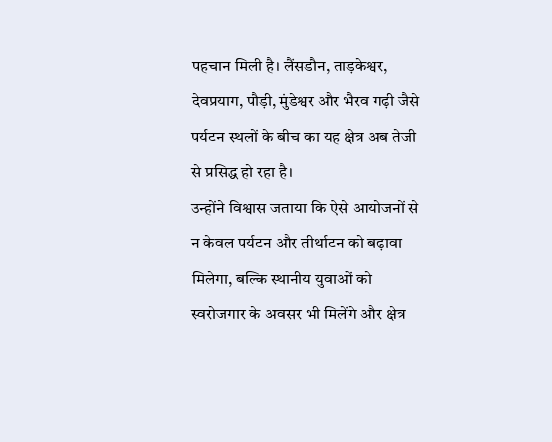पहचान मिली है। लैंसडौन, ताड़केश्वर, देवप्रयाग, पौड़ी, मुंडेश्वर और भैरव गढ़ी जैसे पर्यटन स्थलों के बीच का यह क्षेत्र अब तेजी से प्रसिद्ध हो रहा है।
उन्होंने विश्वास जताया कि ऐसे आयोजनों से न केवल पर्यटन और तीर्थाटन को बढ़ावा मिलेगा, बल्कि स्थानीय युवाओं को स्वरोजगार के अवसर भी मिलेंगे और क्षेत्र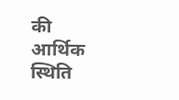की आर्थिक स्थिति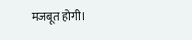मजबूत होगी।